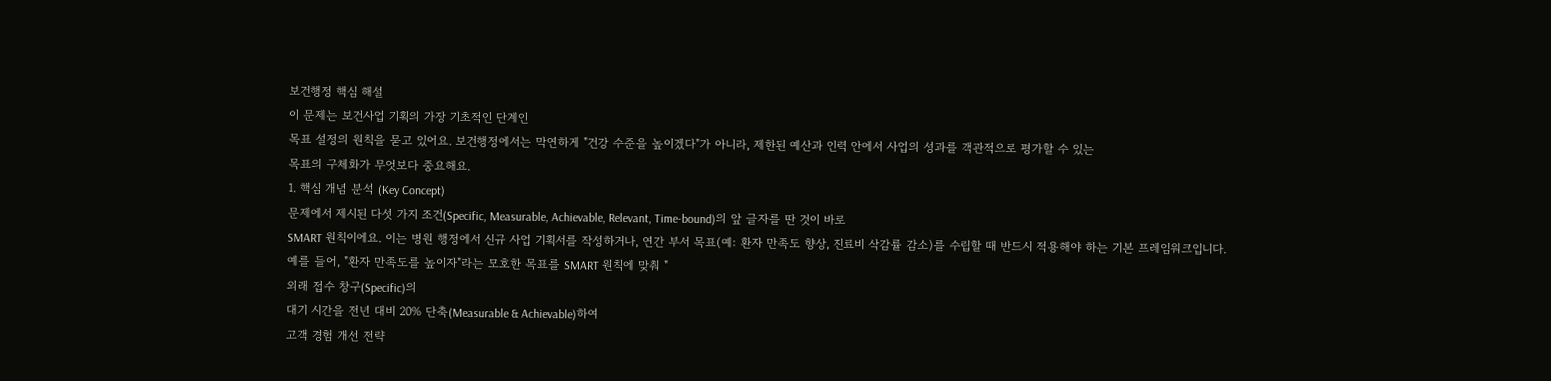보건행정 핵심 해설
이 문제는 보건사업 기획의 가장 기초적인 단계인
목표 설정의 원칙을 묻고 있어요. 보건행정에서는 막연하게 "건강 수준을 높이겠다"가 아니라, 제한된 예산과 인력 안에서 사업의 성과를 객관적으로 평가할 수 있는
목표의 구체화가 무엇보다 중요해요.
1. 핵심 개념 분석 (Key Concept)
문제에서 제시된 다섯 가지 조건(Specific, Measurable, Achievable, Relevant, Time-bound)의 앞 글자를 딴 것이 바로
SMART 원칙이에요. 이는 병원 행정에서 신규 사업 기획서를 작성하거나, 연간 부서 목표(예: 환자 만족도 향상, 진료비 삭감률 감소)를 수립할 때 반드시 적용해야 하는 기본 프레임워크입니다.
예를 들어, "환자 만족도를 높이자"라는 모호한 목표를 SMART 원칙에 맞춰 "
외래 접수 창구(Specific)의
대기 시간을 전년 대비 20% 단축(Measurable & Achievable)하여
고객 경험 개선 전략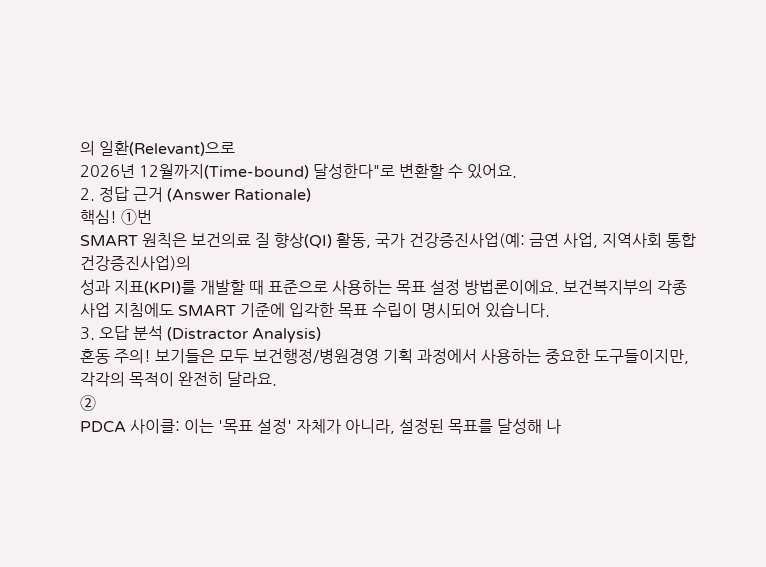의 일환(Relevant)으로
2026년 12월까지(Time-bound) 달성한다"로 변환할 수 있어요.
2. 정답 근거 (Answer Rationale)
핵심! ①번
SMART 원칙은 보건의료 질 향상(QI) 활동, 국가 건강증진사업(예: 금연 사업, 지역사회 통합건강증진사업)의
성과 지표(KPI)를 개발할 때 표준으로 사용하는 목표 설정 방법론이에요. 보건복지부의 각종 사업 지침에도 SMART 기준에 입각한 목표 수립이 명시되어 있습니다.
3. 오답 분석 (Distractor Analysis)
혼동 주의! 보기들은 모두 보건행정/병원경영 기획 과정에서 사용하는 중요한 도구들이지만, 각각의 목적이 완전히 달라요.
②
PDCA 사이클: 이는 '목표 설정' 자체가 아니라, 설정된 목표를 달성해 나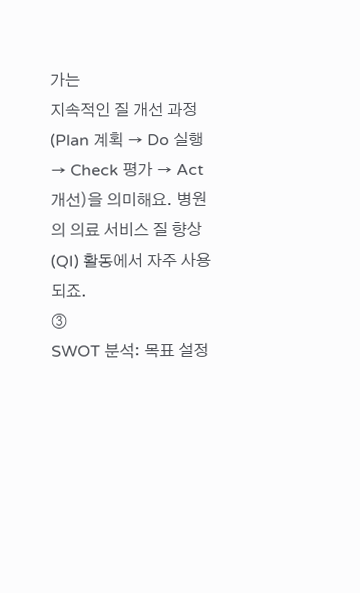가는
지속적인 질 개선 과정(Plan 계획 → Do 실행 → Check 평가 → Act 개선)을 의미해요. 병원의 의료 서비스 질 향상(QI) 활동에서 자주 사용되죠.
③
SWOT 분석: 목표 설정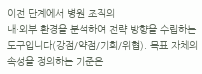이전 단계에서 병원 조직의
내·외부 환경을 분석하여 전략 방향을 수립하는 도구입니다(강점/약점/기회/위협). 목표 자체의 속성을 정의하는 기준은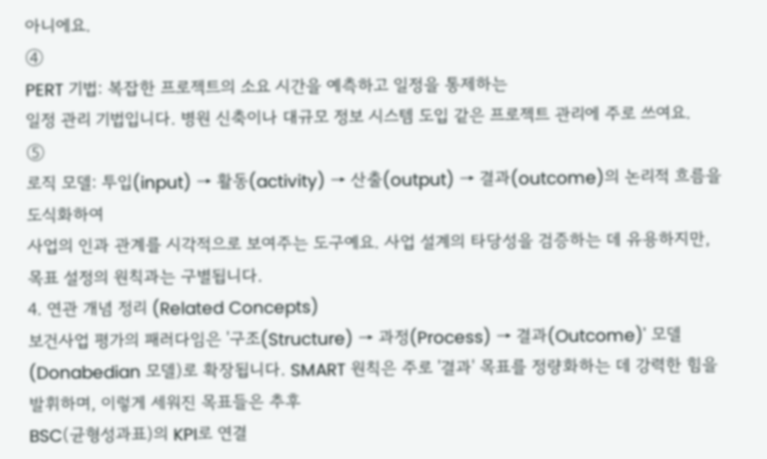아니에요.
④
PERT 기법: 복잡한 프로젝트의 소요 시간을 예측하고 일정을 통제하는
일정 관리 기법입니다. 병원 신축이나 대규모 정보 시스템 도입 같은 프로젝트 관리에 주로 쓰여요.
⑤
로직 모델: 투입(input) → 활동(activity) → 산출(output) → 결과(outcome)의 논리적 흐름을 도식화하여
사업의 인과 관계를 시각적으로 보여주는 도구예요. 사업 설계의 타당성을 검증하는 데 유용하지만, 목표 설정의 원칙과는 구별됩니다.
4. 연관 개념 정리 (Related Concepts)
보건사업 평가의 패러다임은 '구조(Structure) → 과정(Process) → 결과(Outcome)' 모델(Donabedian 모델)로 확장됩니다. SMART 원칙은 주로 '결과' 목표를 정량화하는 데 강력한 힘을 발휘하며, 이렇게 세워진 목표들은 추후
BSC(균형성과표)의 KPI로 연결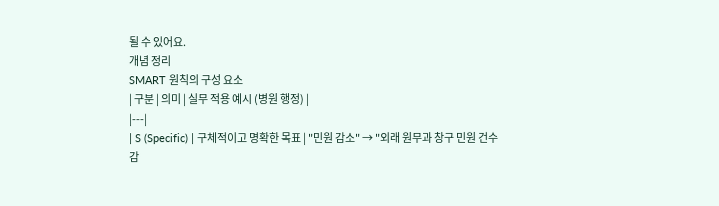될 수 있어요.
개념 정리
SMART 원칙의 구성 요소
| 구분 | 의미 | 실무 적용 예시 (병원 행정) |
|---|
| S (Specific) | 구체적이고 명확한 목표 | "민원 감소" → "외래 원무과 창구 민원 건수 감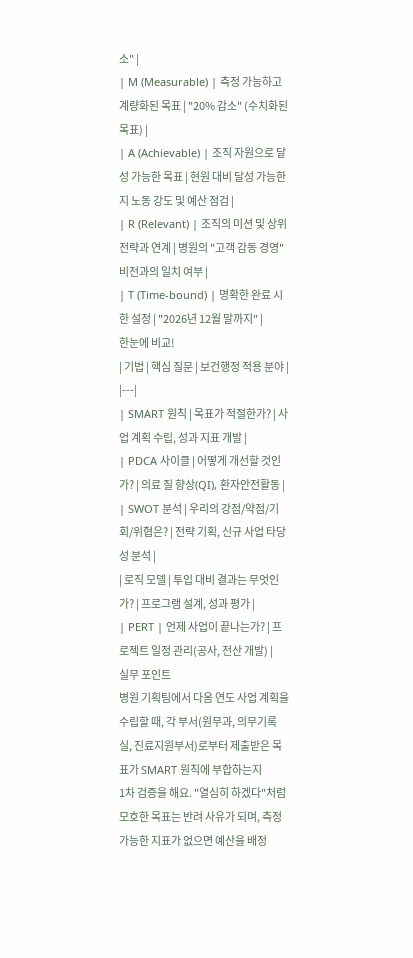소" |
| M (Measurable) | 측정 가능하고 계량화된 목표 | "20% 감소" (수치화된 목표) |
| A (Achievable) | 조직 자원으로 달성 가능한 목표 | 현원 대비 달성 가능한지 노동 강도 및 예산 점검 |
| R (Relevant) | 조직의 미션 및 상위 전략과 연계 | 병원의 "고객 감동 경영" 비전과의 일치 여부 |
| T (Time-bound) | 명확한 완료 시한 설정 | "2026년 12월 말까지" |
한눈에 비교!
| 기법 | 핵심 질문 | 보건행정 적용 분야 |
|---|
| SMART 원칙 | 목표가 적절한가? | 사업 계획 수립, 성과 지표 개발 |
| PDCA 사이클 | 어떻게 개선할 것인가? | 의료 질 향상(QI), 환자안전활동 |
| SWOT 분석 | 우리의 강점/약점/기회/위협은? | 전략 기획, 신규 사업 타당성 분석 |
| 로직 모델 | 투입 대비 결과는 무엇인가? | 프로그램 설계, 성과 평가 |
| PERT | 언제 사업이 끝나는가? | 프로젝트 일정 관리(공사, 전산 개발) |
실무 포인트
병원 기획팀에서 다음 연도 사업 계획을 수립할 때, 각 부서(원무과, 의무기록실, 진료지원부서)로부터 제출받은 목표가 SMART 원칙에 부합하는지
1차 검증을 해요. "열심히 하겠다"처럼 모호한 목표는 반려 사유가 되며, 측정 가능한 지표가 없으면 예산을 배정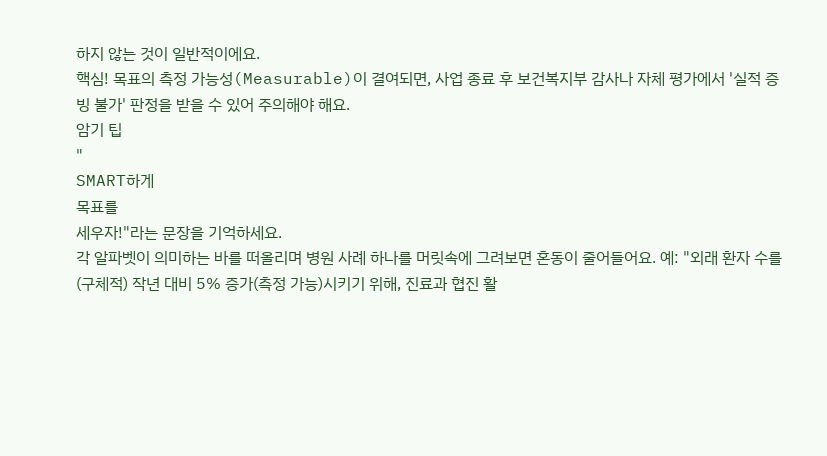하지 않는 것이 일반적이에요.
핵심! 목표의 측정 가능성(Measurable)이 결여되면, 사업 종료 후 보건복지부 감사나 자체 평가에서 '실적 증빙 불가' 판정을 받을 수 있어 주의해야 해요.
암기 팁
"
SMART하게
목표를
세우자!"라는 문장을 기억하세요.
각 알파벳이 의미하는 바를 떠올리며 병원 사례 하나를 머릿속에 그려보면 혼동이 줄어들어요. 예: "외래 환자 수를(구체적) 작년 대비 5% 증가(측정 가능)시키기 위해, 진료과 협진 활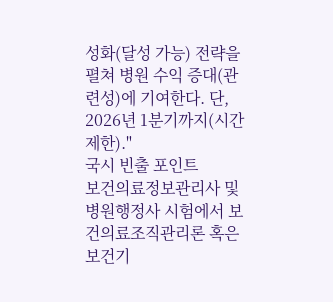성화(달성 가능) 전략을 펼쳐 병원 수익 증대(관련성)에 기여한다. 단, 2026년 1분기까지(시간 제한)."
국시 빈출 포인트
보건의료정보관리사 및 병원행정사 시험에서 보건의료조직관리론 혹은 보건기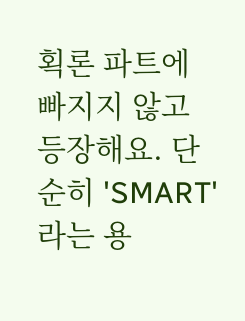획론 파트에 빠지지 않고 등장해요. 단순히 'SMART'라는 용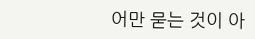어만 묻는 것이 아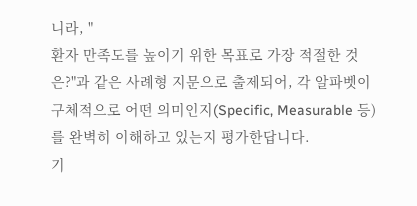니라, "
환자 만족도를 높이기 위한 목표로 가장 적절한 것은?"과 같은 사례형 지문으로 출제되어, 각 알파벳이 구체적으로 어떤 의미인지(Specific, Measurable 등)를 완벽히 이해하고 있는지 평가한답니다.
기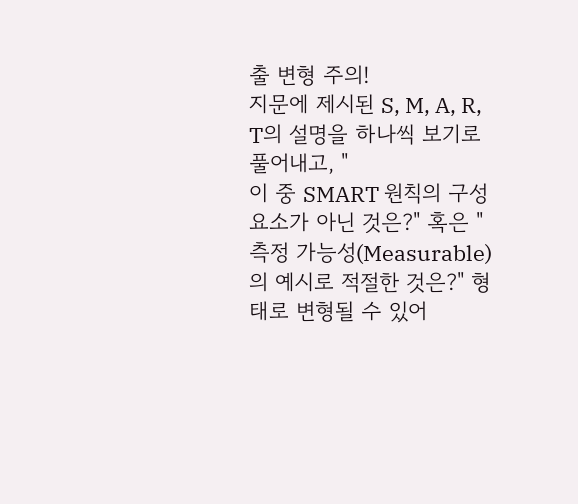출 변형 주의!
지문에 제시된 S, M, A, R, T의 설명을 하나씩 보기로 풀어내고, "
이 중 SMART 원칙의 구성 요소가 아닌 것은?" 혹은 "
측정 가능성(Measurable)의 예시로 적절한 것은?" 형태로 변형될 수 있어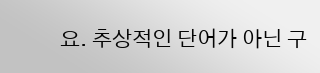요. 추상적인 단어가 아닌 구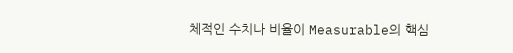체적인 수치나 비율이 Measurable의 핵심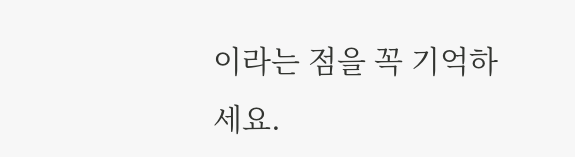이라는 점을 꼭 기억하세요.